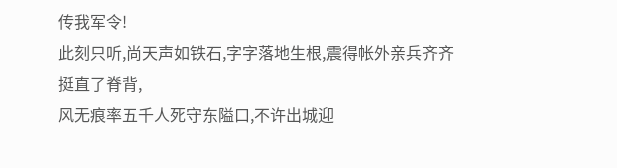传我军令!
此刻只听,尚天声如铁石,字字落地生根,震得帐外亲兵齐齐挺直了脊背,
风无痕率五千人死守东隘口,不许出城迎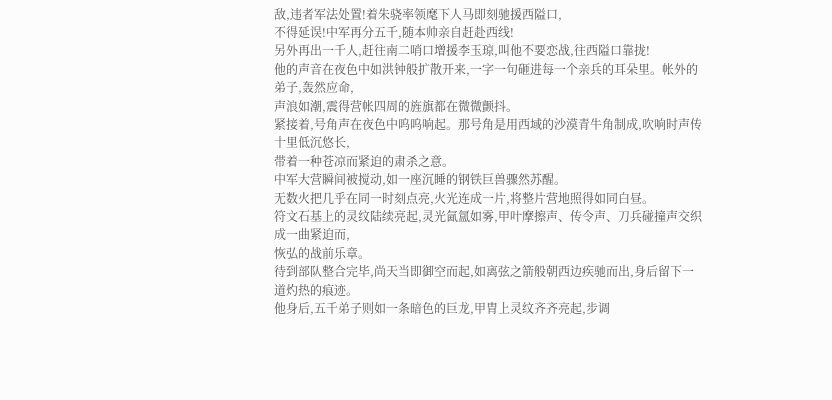敌,违者军法处置!着朱骁率领麾下人马即刻驰援西隘口,
不得延误!中军再分五千,随本帅亲自赶赴西线!
另外再出一千人,赶往南二哨口增援李玉琼,叫他不要恋战,往西隘口靠拢!
他的声音在夜色中如洪钟般扩散开来,一字一句砸进每一个亲兵的耳朵里。帐外的弟子,轰然应命,
声浪如潮,震得营帐四周的旌旗都在微微颤抖。
紧接着,号角声在夜色中呜呜响起。那号角是用西域的沙漠青牛角制成,吹响时声传十里低沉悠长,
带着一种苍凉而紧迫的肃杀之意。
中军大营瞬间被搅动,如一座沉睡的钢铁巨兽骤然苏醒。
无数火把几乎在同一时刻点亮,火光连成一片,将整片营地照得如同白昼。
符文石基上的灵纹陆续亮起,灵光氤氲如雾,甲叶摩擦声、传令声、刀兵碰撞声交织成一曲紧迫而,
恢弘的战前乐章。
待到部队整合完毕,尚天当即御空而起,如离弦之箭般朝西边疾驰而出,身后留下一道灼热的痕迹。
他身后,五千弟子则如一条暗色的巨龙,甲胄上灵纹齐齐亮起,步调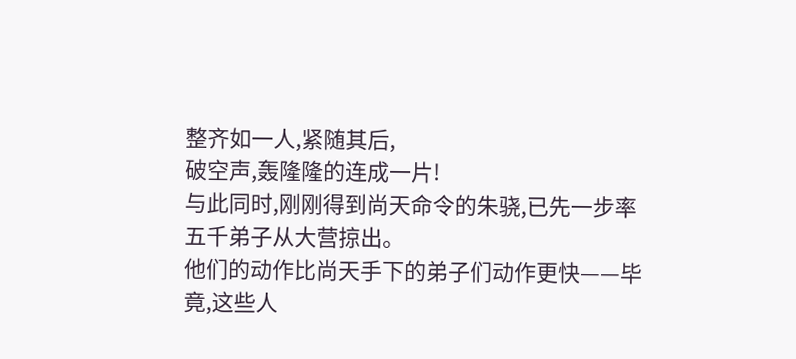整齐如一人,紧随其后,
破空声,轰隆隆的连成一片!
与此同时,刚刚得到尚天命令的朱骁,已先一步率五千弟子从大营掠出。
他们的动作比尚天手下的弟子们动作更快——毕竟,这些人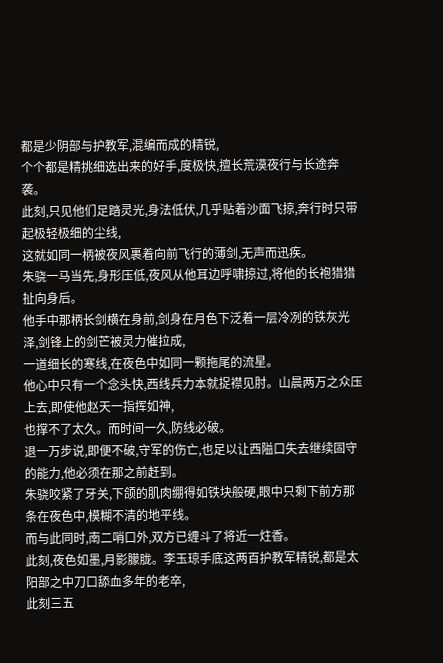都是少阴部与护教军,混编而成的精锐,
个个都是精挑细选出来的好手,度极快,擅长荒漠夜行与长途奔袭。
此刻,只见他们足踏灵光,身法低伏,几乎贴着沙面飞掠,奔行时只带起极轻极细的尘线,
这就如同一柄被夜风裹着向前飞行的薄剑,无声而迅疾。
朱骁一马当先,身形压低,夜风从他耳边呼啸掠过,将他的长袍猎猎扯向身后。
他手中那柄长剑横在身前,剑身在月色下泛着一层冷冽的铁灰光泽,剑锋上的剑芒被灵力催拉成,
一道细长的寒线,在夜色中如同一颗拖尾的流星。
他心中只有一个念头快,西线兵力本就捉襟见肘。山晨两万之众压上去,即使他赵天一指挥如神,
也撑不了太久。而时间一久,防线必破。
退一万步说,即便不破,守军的伤亡,也足以让西隘口失去继续固守的能力,他必须在那之前赶到。
朱骁咬紧了牙关,下颌的肌肉绷得如铁块般硬,眼中只剩下前方那条在夜色中,模糊不清的地平线。
而与此同时,南二哨口外,双方已缠斗了将近一炷香。
此刻,夜色如墨,月影朦胧。李玉琼手底这两百护教军精锐,都是太阳部之中刀口舔血多年的老卒,
此刻三五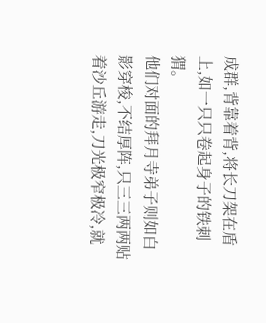成群,背靠着背,将长刀架在盾上,如一只只卷起身子的铁刺猬。
他们对面的拜月寺弟子则如白影穿梭,不结厚阵,只三三两两贴着沙丘游走,刀光极窄极冷,就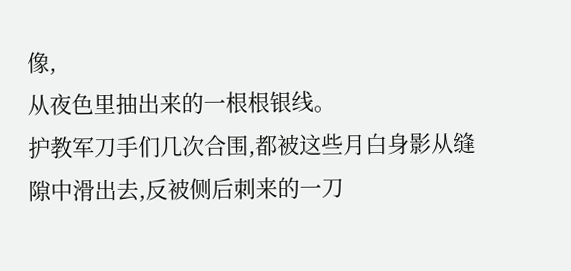像,
从夜色里抽出来的一根根银线。
护教军刀手们几次合围,都被这些月白身影从缝隙中滑出去,反被侧后刺来的一刀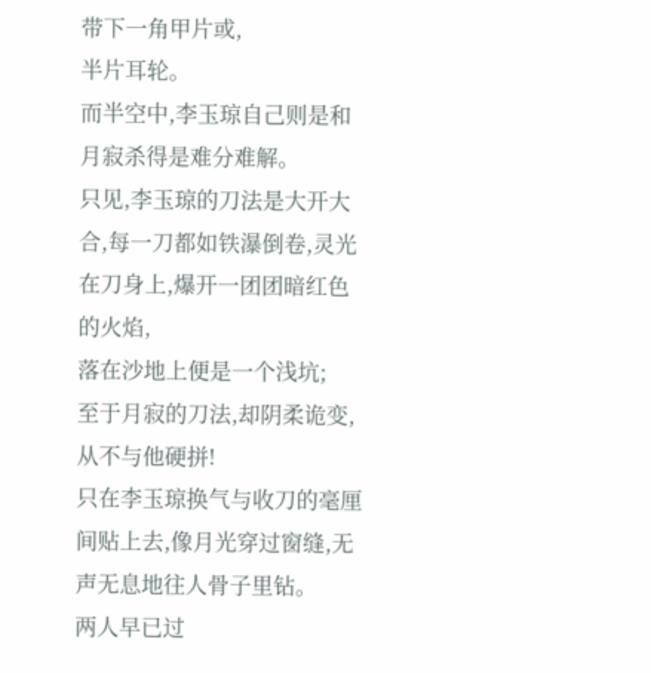带下一角甲片或,
半片耳轮。
而半空中,李玉琼自己则是和月寂杀得是难分难解。
只见,李玉琼的刀法是大开大合,每一刀都如铁瀑倒卷,灵光在刀身上,爆开一团团暗红色的火焰,
落在沙地上便是一个浅坑;
至于月寂的刀法,却阴柔诡变,从不与他硬拼!
只在李玉琼换气与收刀的毫厘间贴上去,像月光穿过窗缝,无声无息地往人骨子里钻。
两人早已过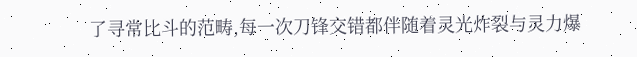了寻常比斗的范畴,每一次刀锋交错都伴随着灵光炸裂与灵力爆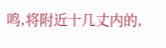鸣,将附近十几丈内的,